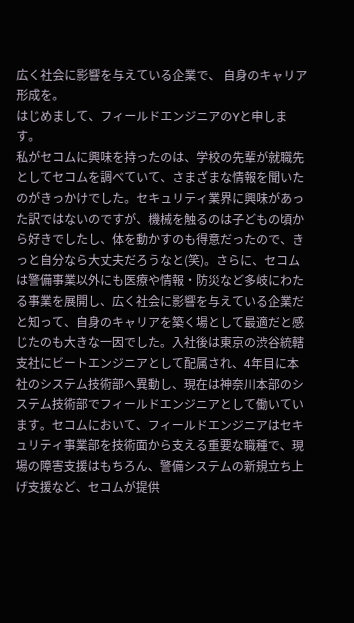広く社会に影響を与えている企業で、 自身のキャリア形成を。
はじめまして、フィールドエンジニアのYと申します。
私がセコムに興味を持ったのは、学校の先輩が就職先としてセコムを調べていて、さまざまな情報を聞いたのがきっかけでした。セキュリティ業界に興味があった訳ではないのですが、機械を触るのは子どもの頃から好きでしたし、体を動かすのも得意だったので、きっと自分なら大丈夫だろうなと(笑)。さらに、セコムは警備事業以外にも医療や情報・防災など多岐にわたる事業を展開し、広く社会に影響を与えている企業だと知って、自身のキャリアを築く場として最適だと感じたのも大きな一因でした。入社後は東京の渋谷統轄支社にビートエンジニアとして配属され、4年目に本社のシステム技術部へ異動し、現在は神奈川本部のシステム技術部でフィールドエンジニアとして働いています。セコムにおいて、フィールドエンジニアはセキュリティ事業部を技術面から支える重要な職種で、現場の障害支援はもちろん、警備システムの新規立ち上げ支援など、セコムが提供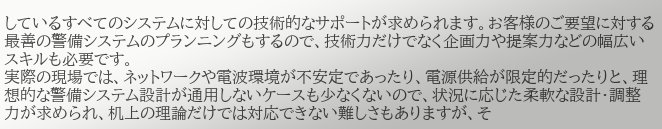しているすべてのシステムに対しての技術的なサポートが求められます。お客様のご要望に対する最善の警備システムのプランニングもするので、技術力だけでなく企画力や提案力などの幅広いスキルも必要です。
実際の現場では、ネットワークや電波環境が不安定であったり、電源供給が限定的だったりと、理想的な警備システム設計が通用しないケースも少なくないので、状況に応じた柔軟な設計・調整力が求められ、机上の理論だけでは対応できない難しさもありますが、そ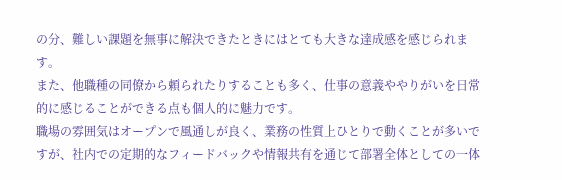の分、難しい課題を無事に解決できたときにはとても大きな達成感を感じられます。
また、他職種の同僚から頼られたりすることも多く、仕事の意義ややりがいを日常的に感じることができる点も個人的に魅力です。
職場の雰囲気はオープンで風通しが良く、業務の性質上ひとりで動くことが多いですが、社内での定期的なフィードバックや情報共有を通じて部署全体としての一体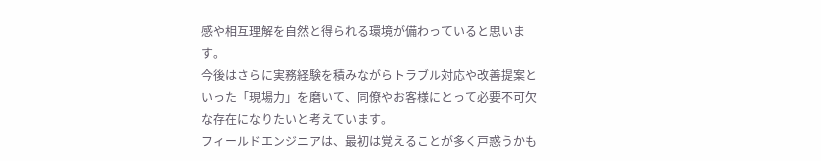感や相互理解を自然と得られる環境が備わっていると思います。
今後はさらに実務経験を積みながらトラブル対応や改善提案といった「現場力」を磨いて、同僚やお客様にとって必要不可欠な存在になりたいと考えています。
フィールドエンジニアは、最初は覚えることが多く戸惑うかも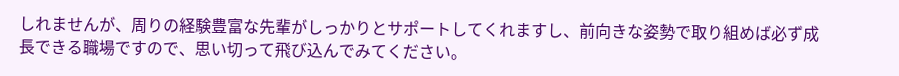しれませんが、周りの経験豊富な先輩がしっかりとサポートしてくれますし、前向きな姿勢で取り組めば必ず成長できる職場ですので、思い切って飛び込んでみてください。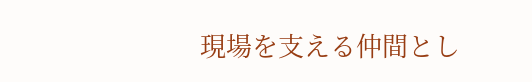現場を支える仲間とし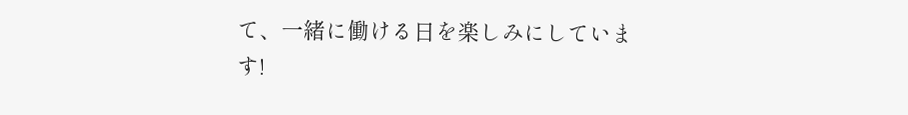て、一緒に働ける日を楽しみにしています!